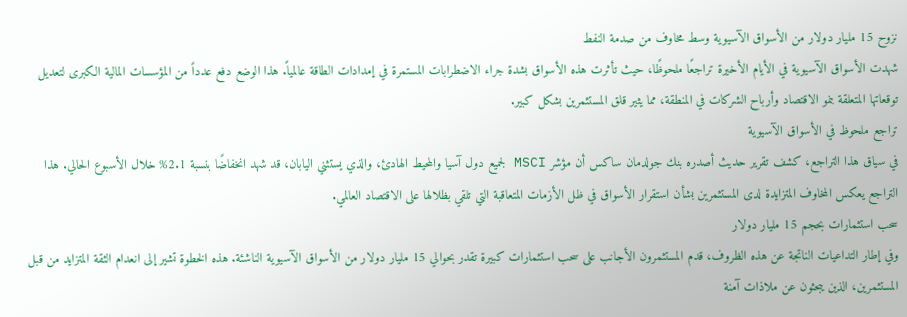نزوح 15 مليار دولار من الأسواق الآسيوية وسط مخاوف من صدمة النفط
شهدت الأسواق الآسيوية في الأيام الأخيرة تراجعًا ملحوظًا، حيث تأثرت هذه الأسواق بشدة جراء الاضطرابات المستمرة في إمدادات الطاقة عالمياً. هذا الوضع دفع عدداً من المؤسسات المالية الكبرى لتعديل توقعاتها المتعلقة بنمو الاقتصاد وأرباح الشركات في المنطقة، مما يثير قلق المستثمرين بشكل كبير.
تراجع ملحوظ في الأسواق الآسيوية
في سياق هذا التراجع، كشف تقرير حديث أصدره بنك جولدمان ساكس أن مؤشر MSCI لجميع دول آسيا والمحيط الهادئ، والذي يستثني اليابان، قد شهد انخفاضًا بنسبة 2.1% خلال الأسبوع الحالي. هذا التراجع يعكس المخاوف المتزايدة لدى المستثمرين بشأن استقرار الأسواق في ظل الأزمات المتعاقبة التي تلقي بظلالها على الاقتصاد العالمي.
سحب استثمارات بحجم 15 مليار دولار
وفي إطار التداعيات الناتجة عن هذه الظروف، قدم المستثمرون الأجانب على سحب استثمارات كبيرة تقدر بحوالي 15 مليار دولار من الأسواق الآسيوية الناشئة. هذه الخطوة تشير إلى انعدام الثقة المتزايد من قبل المستثمرين، الذين يبحثون عن ملاذات آمنة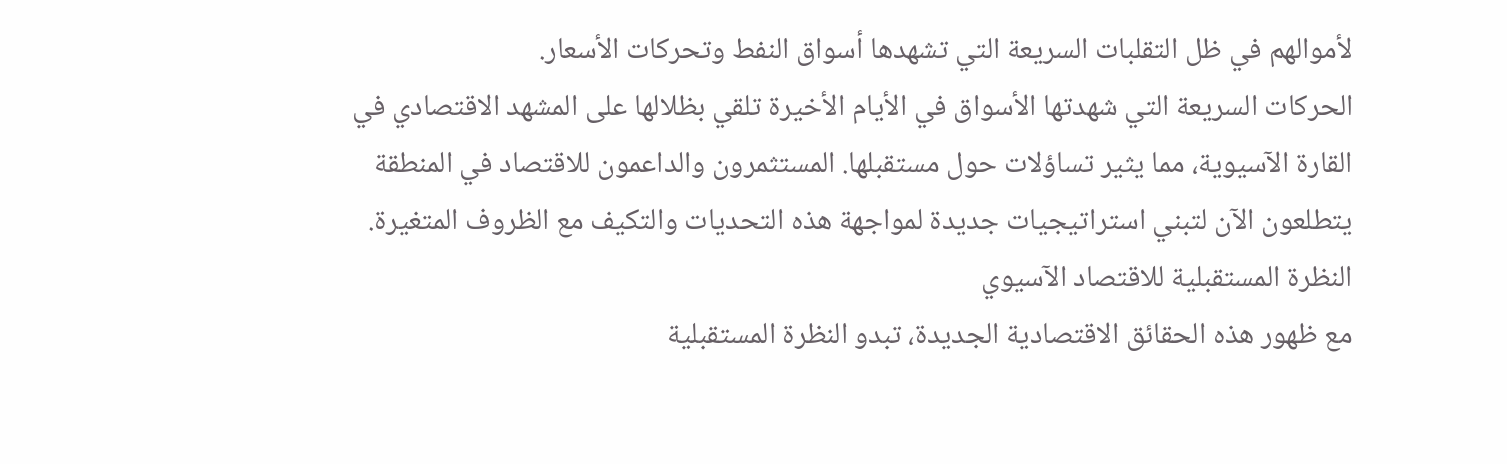لأموالهم في ظل التقلبات السريعة التي تشهدها أسواق النفط وتحركات الأسعار.
الحركات السريعة التي شهدتها الأسواق في الأيام الأخيرة تلقي بظلالها على المشهد الاقتصادي في القارة الآسيوية، مما يثير تساؤلات حول مستقبلها. المستثمرون والداعمون للاقتصاد في المنطقة يتطلعون الآن لتبني استراتيجيات جديدة لمواجهة هذه التحديات والتكيف مع الظروف المتغيرة.
النظرة المستقبلية للاقتصاد الآسيوي
مع ظهور هذه الحقائق الاقتصادية الجديدة، تبدو النظرة المستقبلية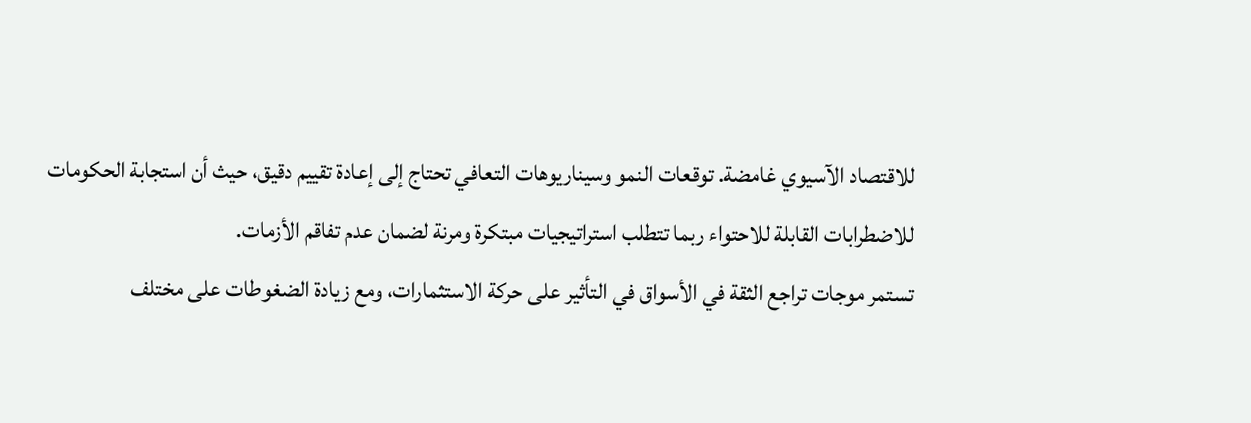للاقتصاد الآسيوي غامضة. توقعات النمو وسيناريوهات التعافي تحتاج إلى إعادة تقييم دقيق، حيث أن استجابة الحكومات للاضطرابات القابلة للاحتواء ربما تتطلب استراتيجيات مبتكرة ومرنة لضمان عدم تفاقم الأزمات.
تستمر موجات تراجع الثقة في الأسواق في التأثير على حركة الاستثمارات، ومع زيادة الضغوطات على مختلف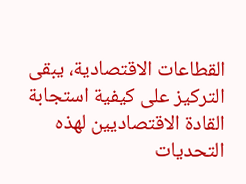القطاعات الاقتصادية، يبقى التركيز على كيفية استجابة القادة الاقتصاديين لهذه التحديات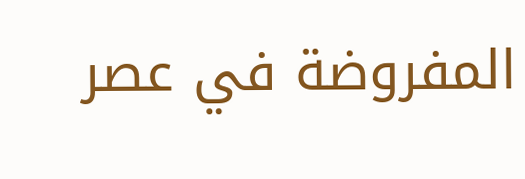المفروضة في عصر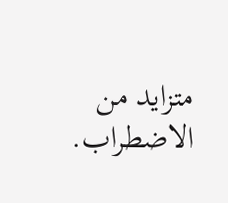متزايد من الاضطراب.